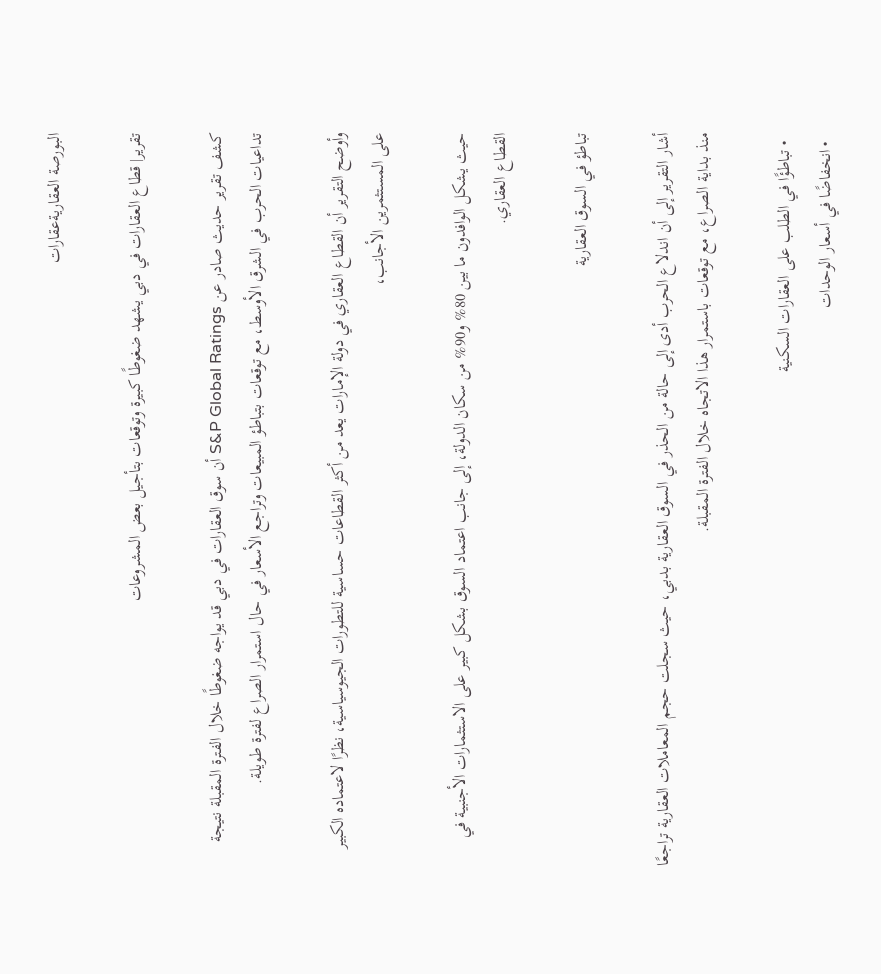البورصة العقاريةعقارات

تقرير| قطاع العقارات في دبي يشهد ضغوطًا كبيرة وتوقعات بتأجيل بعض المشروعات

كشف تقرير حديث صادر عن S&P Global Ratings أن سوق العقارات في دبي قد يواجه ضغوطًا خلال الفترة المقبلة نتيجة تداعيات الحرب في الشرق الأوسط، مع توقعات بتباطؤ المبيعات وتراجع الأسعار في حال استمرار الصراع لفترة طويلة.

وأوضح التقرير أن القطاع العقاري في دولة الإمارات يعد من أكثر القطاعات حساسية للتطورات الجيوسياسية، نظرًا لاعتماده الكبير على المستثمرين الأجانب،

حيث يشكل الوافدون ما بين 80% و90% من سكان الدولة، إلى جانب اعتماد السوق بشكل كبير على الاستثمارات الأجنبية في القطاع العقاري.

تباطؤ في السوق العقارية

أشار التقرير إلى أن اندلاع الحرب أدى إلى حالة من الحذر في السوق العقارية بدبي، حيث سجلت حجم المعاملات العقارية تراجعًا منذ بداية الصراع، مع توقعات باستمرار هذا الاتجاه خلال الفترة المقبلة.

  • تباطؤًا في الطلب على العقارات السكنية
  • انخفاضًا في أسعار الوحدات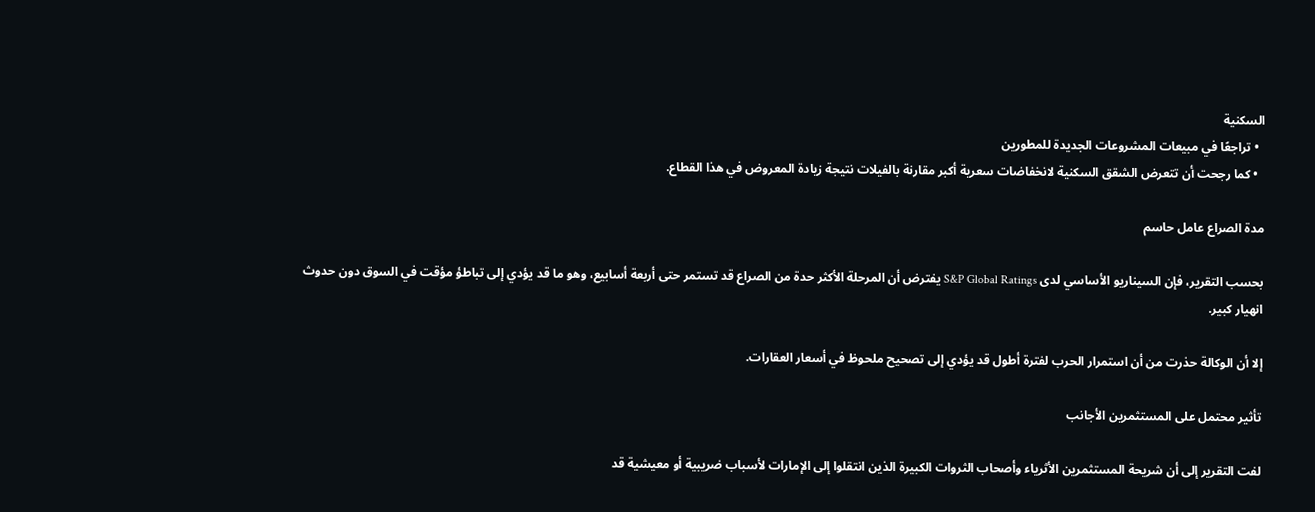السكنية
  • تراجعًا في مبيعات المشروعات الجديدة للمطورين
  • كما رجحت أن تتعرض الشقق السكنية لانخفاضات سعرية أكبر مقارنة بالفيلات نتيجة زيادة المعروض في هذا القطاع.

مدة الصراع عامل حاسم

بحسب التقرير، فإن السيناريو الأساسي لدى S&P Global Ratings يفترض أن المرحلة الأكثر حدة من الصراع قد تستمر حتى أربعة أسابيع، وهو ما قد يؤدي إلى تباطؤ مؤقت في السوق دون حدوث انهيار كبير.

إلا أن الوكالة حذرت من أن استمرار الحرب لفترة أطول قد يؤدي إلى تصحيح ملحوظ في أسعار العقارات.

تأثير محتمل على المستثمرين الأجانب

لفت التقرير إلى أن شريحة المستثمرين الأثرياء وأصحاب الثروات الكبيرة الذين انتقلوا إلى الإمارات لأسباب ضريبية أو معيشية قد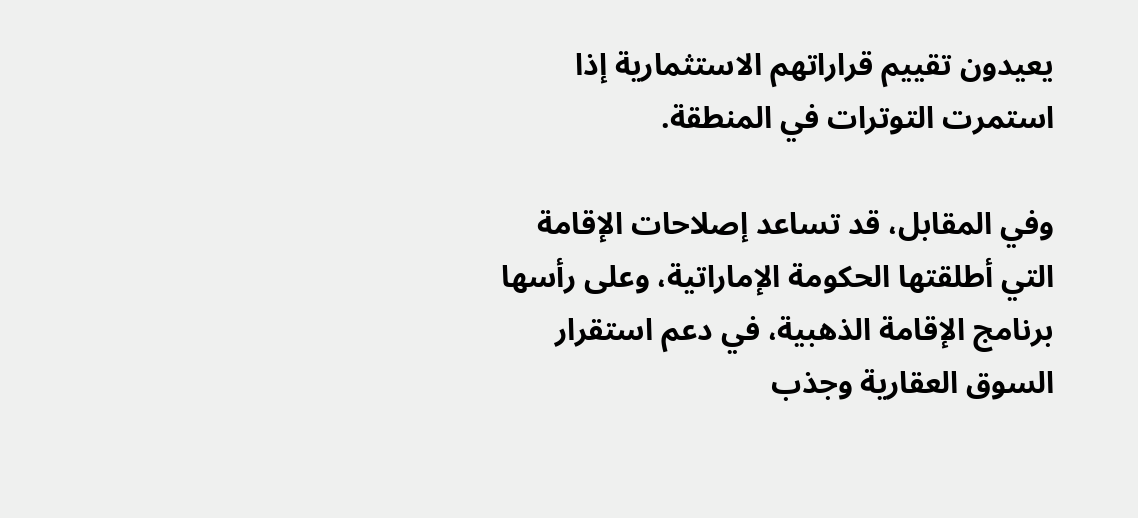يعيدون تقييم قراراتهم الاستثمارية إذا استمرت التوترات في المنطقة.

وفي المقابل، قد تساعد إصلاحات الإقامة التي أطلقتها الحكومة الإماراتية، وعلى رأسها برنامج الإقامة الذهبية، في دعم استقرار السوق العقارية وجذب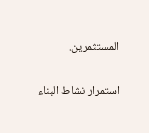المستثمرين.

استمرار نشاط البناء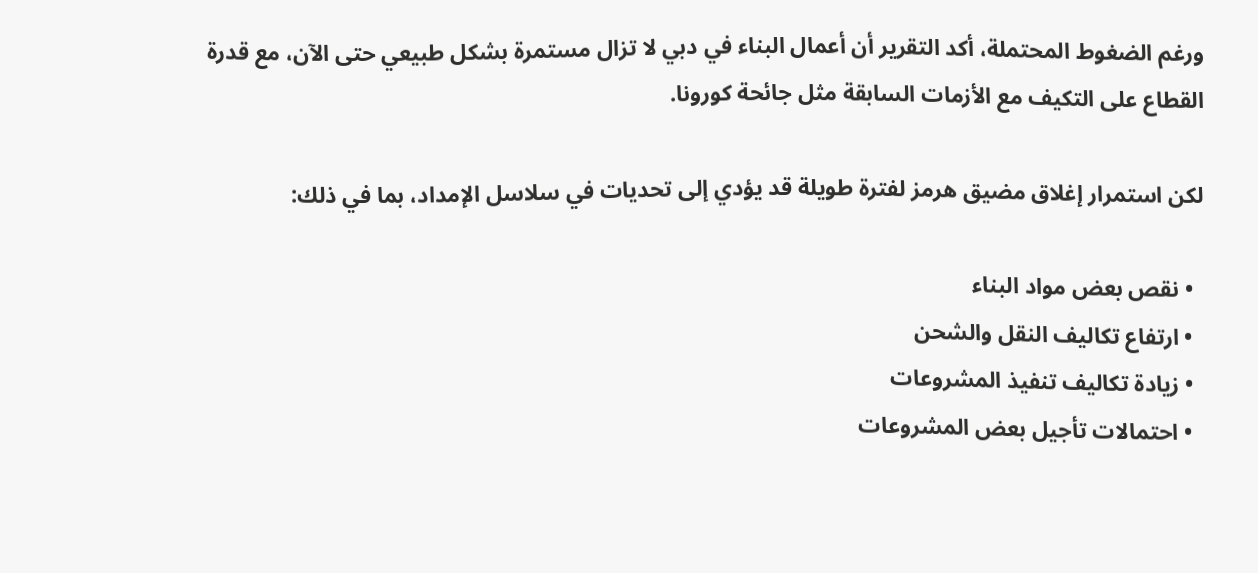ورغم الضغوط المحتملة، أكد التقرير أن أعمال البناء في دبي لا تزال مستمرة بشكل طبيعي حتى الآن، مع قدرة القطاع على التكيف مع الأزمات السابقة مثل جائحة كورونا.

لكن استمرار إغلاق مضيق هرمز لفترة طويلة قد يؤدي إلى تحديات في سلاسل الإمداد، بما في ذلك:

  • نقص بعض مواد البناء
  • ارتفاع تكاليف النقل والشحن
  • زيادة تكاليف تنفيذ المشروعات
  • احتمالات تأجيل بعض المشروعات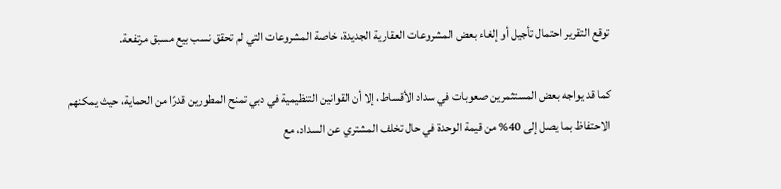توقع التقرير احتمال تأجيل أو إلغاء بعض المشروعات العقارية الجديدة، خاصة المشروعات التي لم تحقق نسب بيع مسبق مرتفعة.

كما قد يواجه بعض المستثمرين صعوبات في سداد الأقساط، إلا أن القوانين التنظيمية في دبي تمنح المطورين قدرًا من الحماية، حيث يمكنهم الاحتفاظ بما يصل إلى 40% من قيمة الوحدة في حال تخلف المشتري عن السداد، مع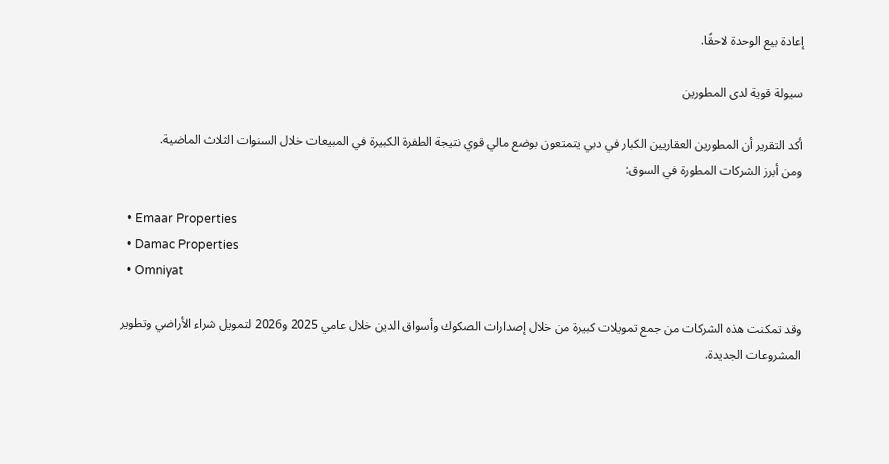إعادة بيع الوحدة لاحقًا.

سيولة قوية لدى المطورين

أكد التقرير أن المطورين العقاريين الكبار في دبي يتمتعون بوضع مالي قوي نتيجة الطفرة الكبيرة في المبيعات خلال السنوات الثلاث الماضية.
ومن أبرز الشركات المطورة في السوق:

  • Emaar Properties
  • Damac Properties
  • Omniyat

وقد تمكنت هذه الشركات من جمع تمويلات كبيرة من خلال إصدارات الصكوك وأسواق الدين خلال عامي 2025 و2026 لتمويل شراء الأراضي وتطوير المشروعات الجديدة.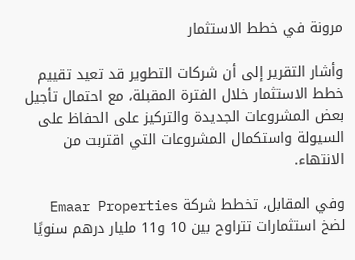مرونة في خطط الاستثمار

وأشار التقرير إلى أن شركات التطوير قد تعيد تقييم خطط الاستثمار خلال الفترة المقبلة، مع احتمال تأجيل بعض المشروعات الجديدة والتركيز على الحفاظ على السيولة واستكمال المشروعات التي اقتربت من الانتهاء.

وفي المقابل، تخطط شركة Emaar Properties لضخ استثمارات تتراوح بين 10 و11 مليار درهم سنويًا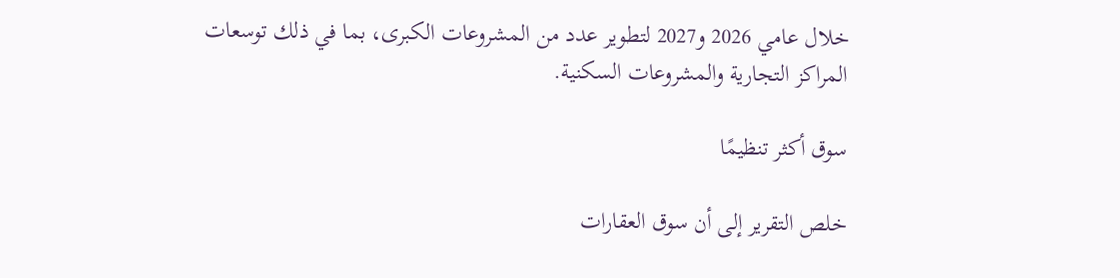خلال عامي 2026 و2027 لتطوير عدد من المشروعات الكبرى، بما في ذلك توسعات المراكز التجارية والمشروعات السكنية.

سوق أكثر تنظيمًا

خلص التقرير إلى أن سوق العقارات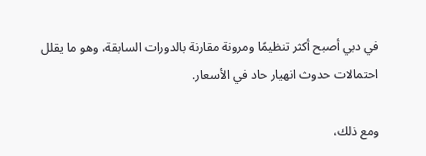في دبي أصبح أكثر تنظيمًا ومرونة مقارنة بالدورات السابقة، وهو ما يقلل احتمالات حدوث انهيار حاد في الأسعار.

ومع ذلك،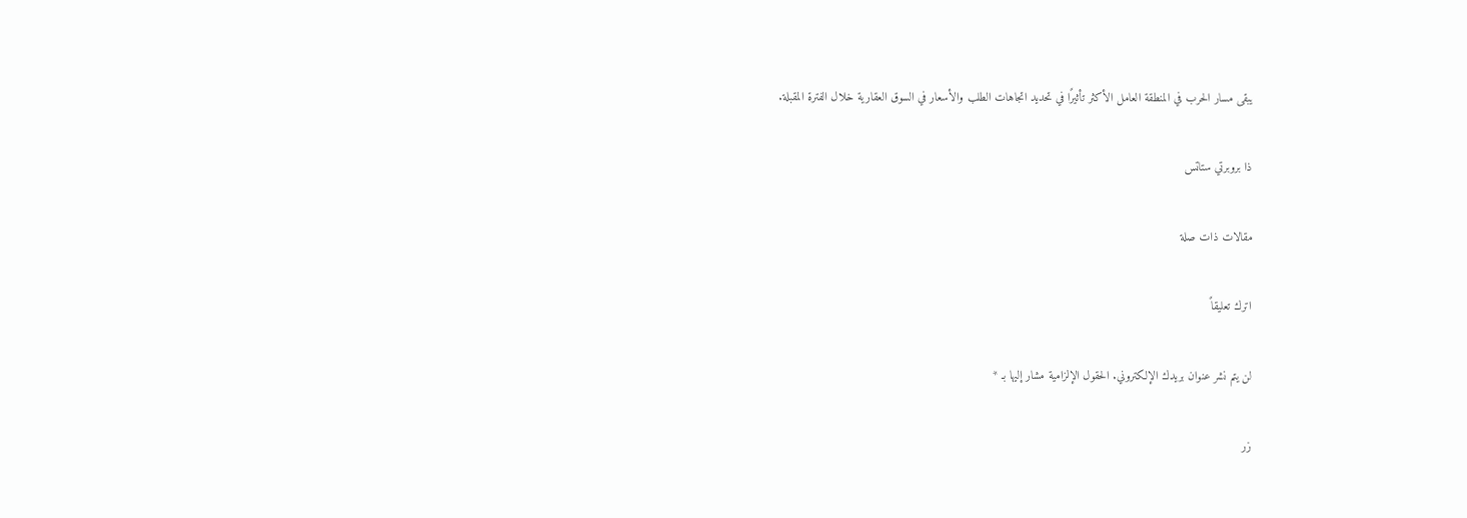يبقى مسار الحرب في المنطقة العامل الأكثر تأثيرًا في تحديد اتجاهات الطلب والأسعار في السوق العقارية خلال الفترة المقبلة.

ذا بروبرتي ستاتس

مقالات ذات صلة

اترك تعليقاً

لن يتم نشر عنوان بريدك الإلكتروني. الحقول الإلزامية مشار إليها بـ *

زر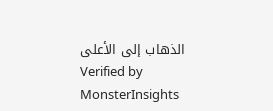الذهاب إلى الأعلى
Verified by MonsterInsights